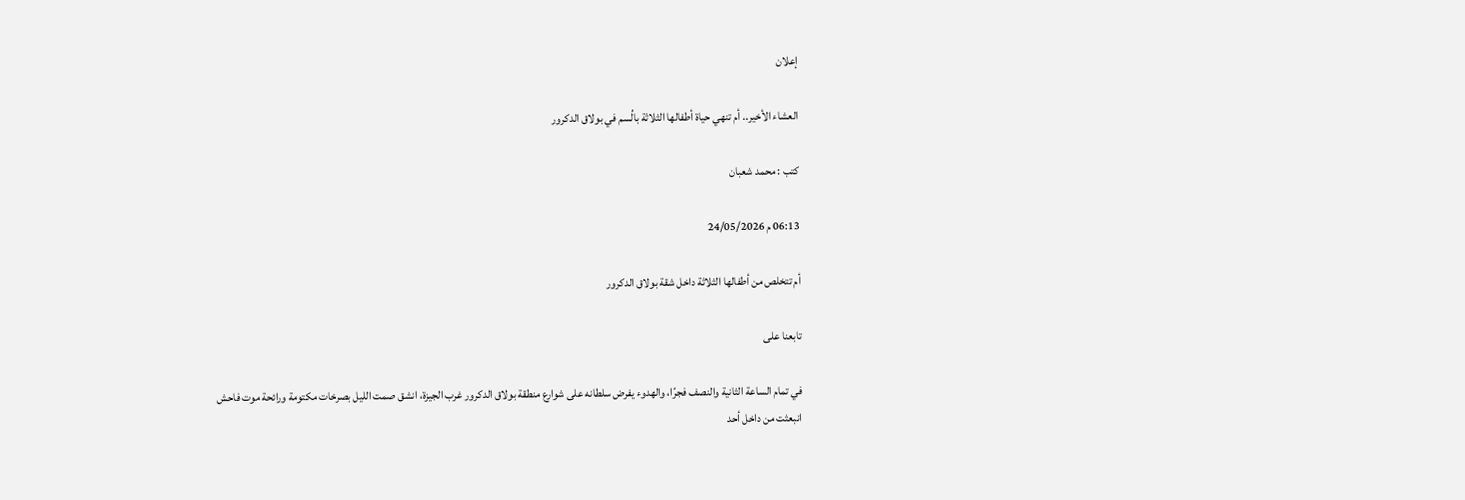إعلان

العشاء الأخير.. أم تنهي حياة أطفالها الثلاثة بالُسم في بولاق الدكرور

كتب : محمد شعبان

06:13 م 24/05/2026

أم تتخلص من أطفالها الثلاثة داخل شقة بولاق الدكرور

تابعنا على

في تمام الساعة الثانية والنصف فجرًا، والهدوء يفرض سلطانه على شوارع منطقة بولاق الدكرور غرب الجيزة، انشق صمت الليل بصرخات مكتومة ورائحة موت فاحش انبعثت من داخل أحد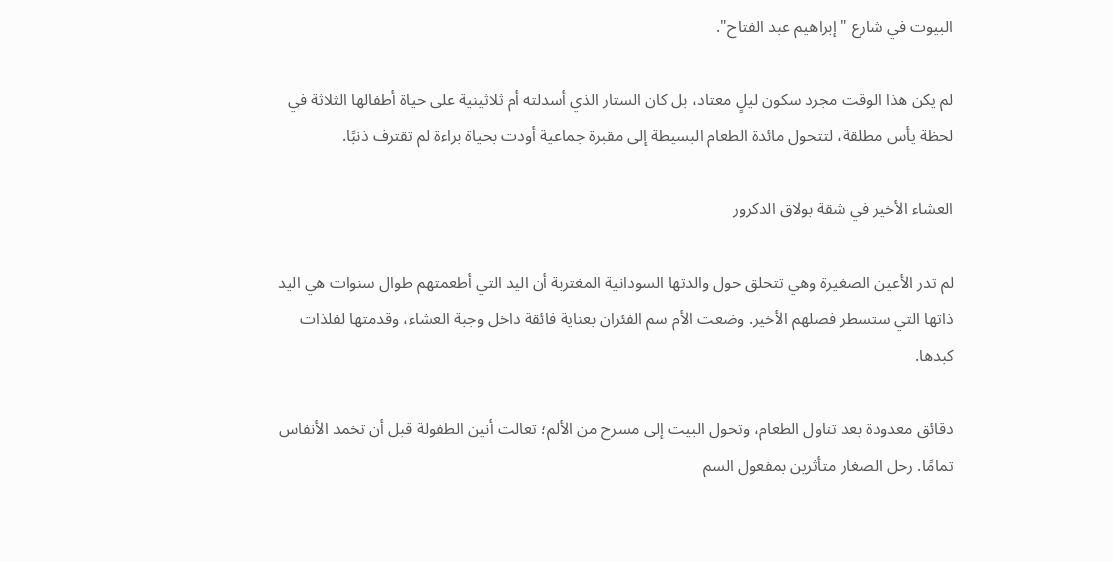البيوت في شارع "إبراهيم عبد الفتاح".

لم يكن هذا الوقت مجرد سكون ليلٍ معتاد، بل كان الستار الذي أسدلته أم ثلاثينية على حياة أطفالها الثلاثة في لحظة يأس مطلقة، لتتحول مائدة الطعام البسيطة إلى مقبرة جماعية أودت بحياة براءة لم تقترف ذنبًا.

العشاء الأخير في شقة بولاق الدكرور

لم تدر الأعين الصغيرة وهي تتحلق حول والدتها السودانية المغتربة أن اليد التي أطعمتهم طوال سنوات هي اليد ذاتها التي ستسطر فصلهم الأخير. وضعت الأم سم الفئران بعناية فائقة داخل وجبة العشاء، وقدمتها لفلذات كبدها.

دقائق معدودة بعد تناول الطعام، وتحول البيت إلى مسرح من الألم؛ تعالت أنين الطفولة قبل أن تخمد الأنفاس تمامًا. رحل الصغار متأثرين بمفعول السم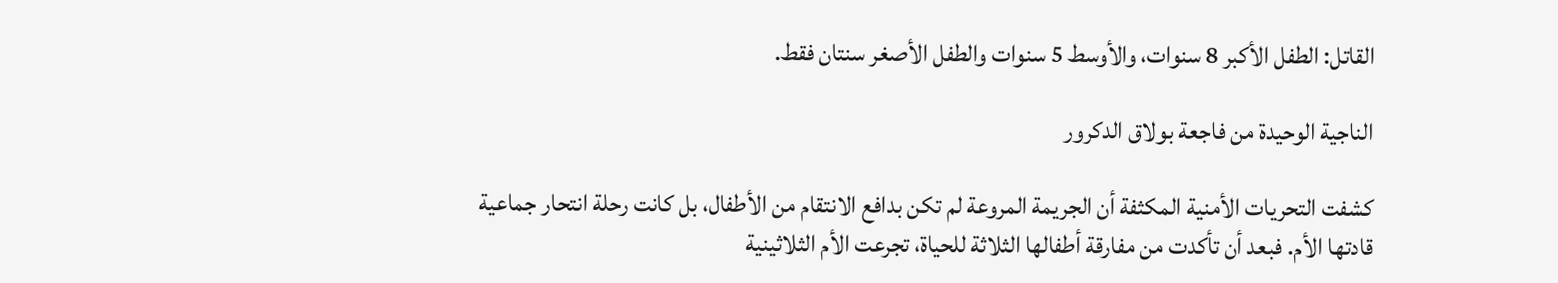القاتل: الطفل الأكبر 8 سنوات، والأوسط 5 سنوات والطفل الأصغر سنتان فقط.

الناجية الوحيدة من فاجعة بولاق الدكرور

كشفت التحريات الأمنية المكثفة أن الجريمة المروعة لم تكن بدافع الانتقام من الأطفال، بل كانت رحلة انتحار جماعية قادتها الأم. فبعد أن تأكدت من مفارقة أطفالها الثلاثة للحياة، تجرعت الأم الثلاثينية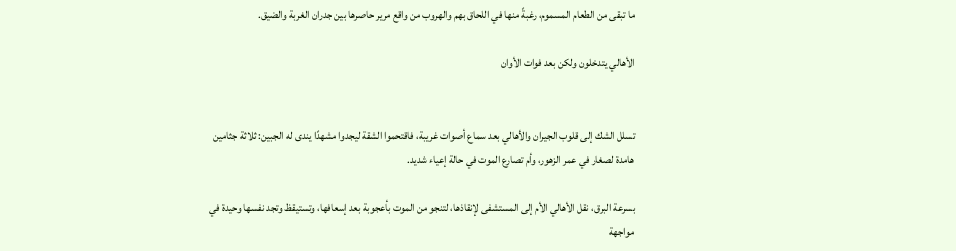ما تبقى من الطعام المسموم، رغبةً منها في اللحاق بهم والهروب من واقع مرير حاصرها بين جدران الغربة والضيق.

الأهالي يتدخلون ولكن بعد فوات الأوان


تسلل الشك إلى قلوب الجيران والأهالي بعد سماع أصوات غريبة، فاقتحموا الشقة ليجدوا مشهدًا يندى له الجبين: ثلاثة جثامين هامدة لصغار في عمر الزهور، وأم تصارع الموت في حالة إعياء شديد.

بسرعة البرق، نقل الأهالي الأم إلى المستشفى لإنقاذها، لتنجو من الموت بأعجوبة بعد إسعافها، وتستيقظ وتجد نفسها وحيدة في مواجهة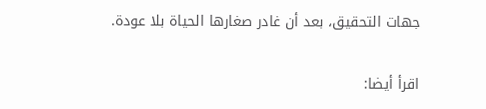جهات التحقيق، بعد أن غادر صغارها الحياة بلا عودة.

اقرأ أيضا: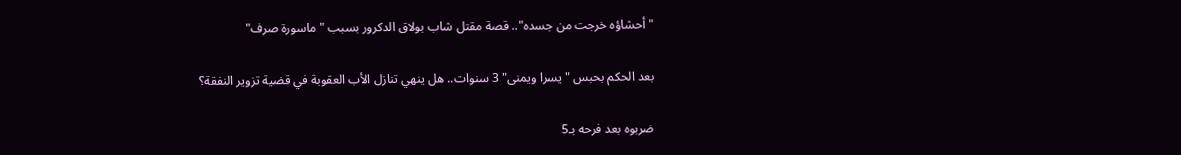"أحشاؤه خرجت من جسده".. قصة مقتل شاب بولاق الدكرور بسبب "ماسورة صرف"

بعد الحكم بحبس "يسرا ويمنى" 3 سنوات.. هل ينهي تنازل الأب العقوبة في قضية تزوير النفقة؟

ضربوه بعد فرحه بـ5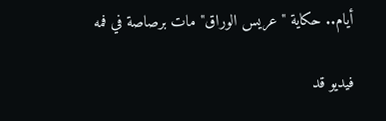أيام.. حكاية "عريس الوراق" مات برصاصة في فمه

فيديو قد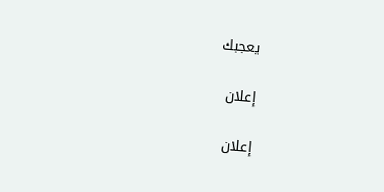يعجبك

إعلان

إعلان